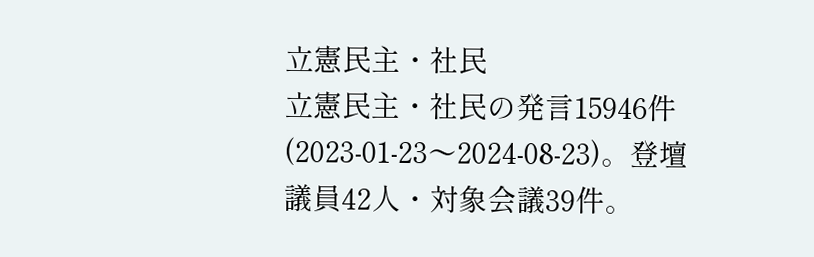立憲民主・社民
立憲民主・社民の発言15946件(2023-01-23〜2024-08-23)。登壇議員42人・対象会議39件。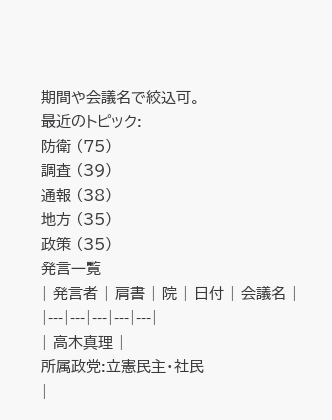期間や会議名で絞込可。
最近のトピック:
防衛 (75)
調査 (39)
通報 (38)
地方 (35)
政策 (35)
発言一覧
| 発言者 | 肩書 | 院 | 日付 | 会議名 |
|---|---|---|---|---|
| 高木真理 |
所属政党:立憲民主・社民
|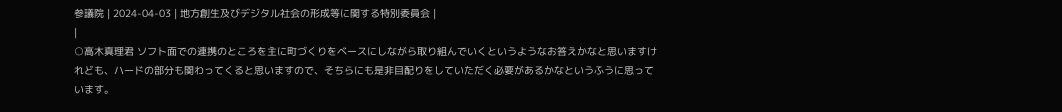参議院 | 2024-04-03 | 地方創生及びデジタル社会の形成等に関する特別委員会 |
|
○高木真理君 ソフト面での連携のところを主に町づくりをベースにしながら取り組んでいくというようなお答えかなと思いますけれども、ハードの部分も関わってくると思いますので、そちらにも是非目配りをしていただく必要があるかなというふうに思っています。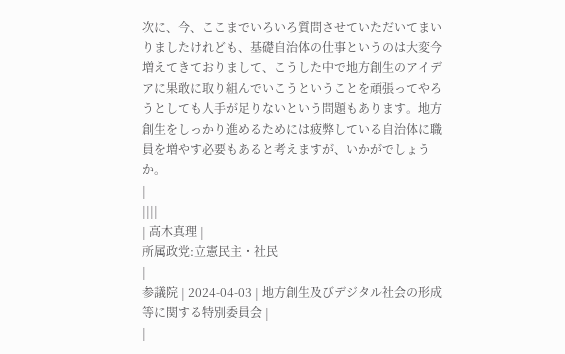次に、今、ここまでいろいろ質問させていただいてまいりましたけれども、基礎自治体の仕事というのは大変今増えてきておりまして、こうした中で地方創生のアイデアに果敢に取り組んでいこうということを頑張ってやろうとしても人手が足りないという問題もあります。地方創生をしっかり進めるためには疲弊している自治体に職員を増やす必要もあると考えますが、いかがでしょうか。
|
||||
| 高木真理 |
所属政党:立憲民主・社民
|
参議院 | 2024-04-03 | 地方創生及びデジタル社会の形成等に関する特別委員会 |
|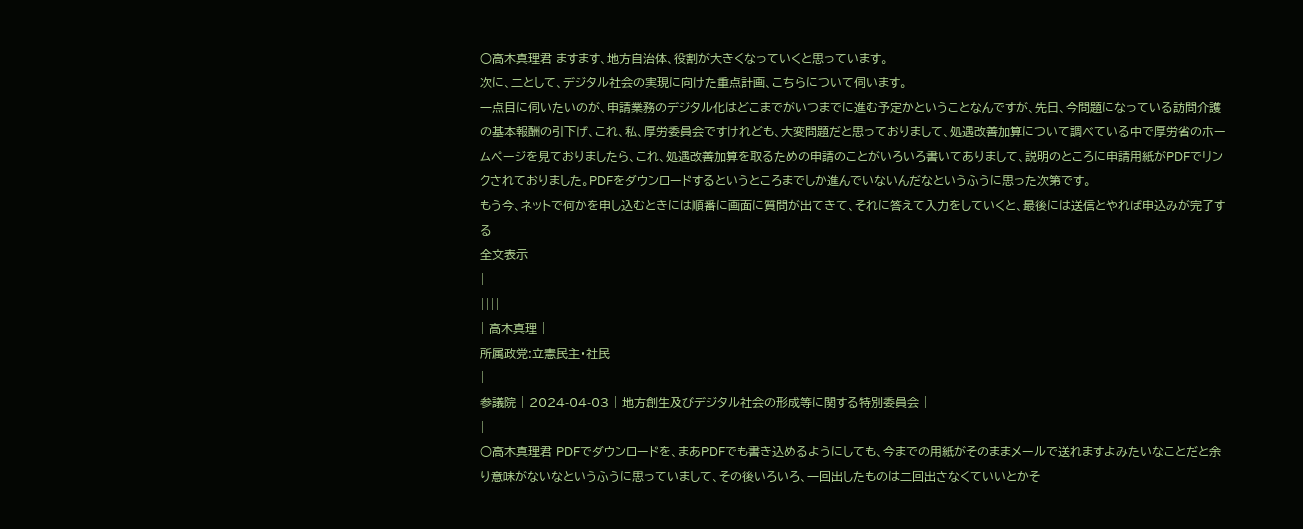○高木真理君 ますます、地方自治体、役割が大きくなっていくと思っています。
次に、二として、デジタル社会の実現に向けた重点計画、こちらについて伺います。
一点目に伺いたいのが、申請業務のデジタル化はどこまでがいつまでに進む予定かということなんですが、先日、今問題になっている訪問介護の基本報酬の引下げ、これ、私、厚労委員会ですけれども、大変問題だと思っておりまして、処遇改善加算について調べている中で厚労省のホームページを見ておりましたら、これ、処遇改善加算を取るための申請のことがいろいろ書いてありまして、説明のところに申請用紙がPDFでリンクされておりました。PDFをダウンロードするというところまでしか進んでいないんだなというふうに思った次第です。
もう今、ネットで何かを申し込むときには順番に画面に質問が出てきて、それに答えて入力をしていくと、最後には送信とやれば申込みが完了する
全文表示
|
||||
| 高木真理 |
所属政党:立憲民主・社民
|
参議院 | 2024-04-03 | 地方創生及びデジタル社会の形成等に関する特別委員会 |
|
○高木真理君 PDFでダウンロードを、まあPDFでも書き込めるようにしても、今までの用紙がそのままメールで送れますよみたいなことだと余り意味がないなというふうに思っていまして、その後いろいろ、一回出したものは二回出さなくていいとかそ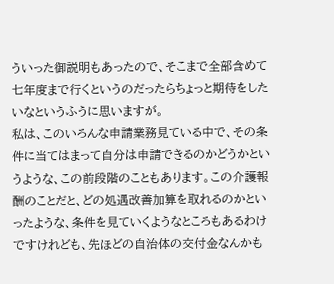ういった御説明もあったので、そこまで全部含めて七年度まで行くというのだったらちょっと期待をしたいなというふうに思いますが。
私は、このいろんな申請業務見ている中で、その条件に当てはまって自分は申請できるのかどうかというような、この前段階のこともあります。この介護報酬のことだと、どの処遇改善加算を取れるのかといったような、条件を見ていくようなところもあるわけですけれども、先ほどの自治体の交付金なんかも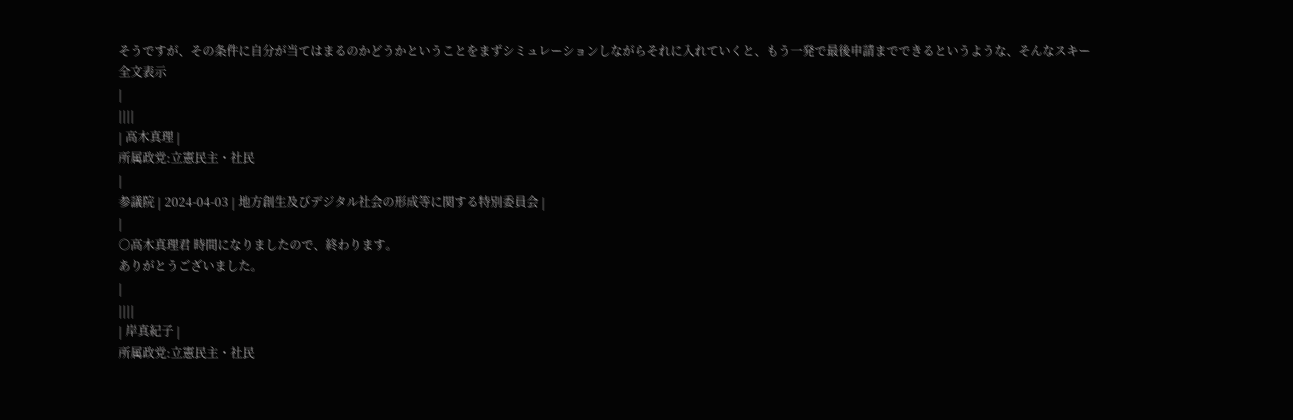そうですが、その条件に自分が当てはまるのかどうかということをまずシミュレーションしながらそれに入れていくと、もう一発で最後申請までできるというような、そんなスキー
全文表示
|
||||
| 高木真理 |
所属政党:立憲民主・社民
|
参議院 | 2024-04-03 | 地方創生及びデジタル社会の形成等に関する特別委員会 |
|
○高木真理君 時間になりましたので、終わります。
ありがとうございました。
|
||||
| 岸真紀子 |
所属政党:立憲民主・社民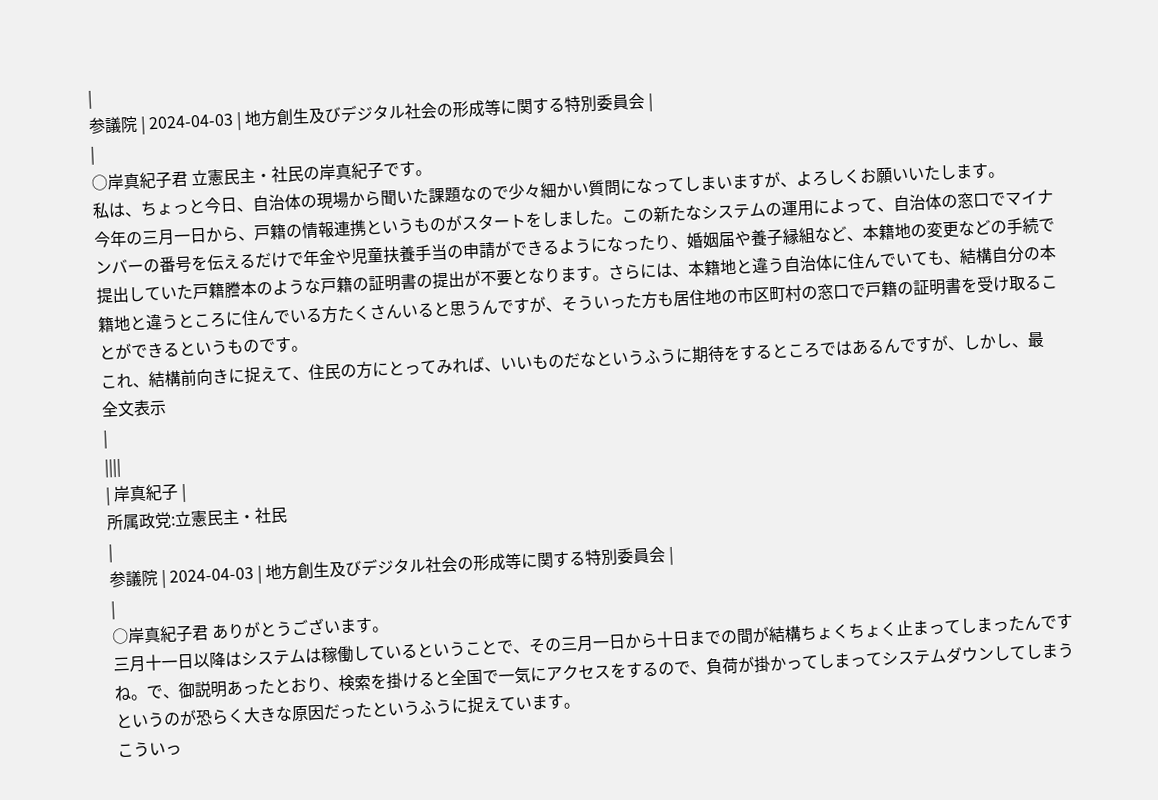|
参議院 | 2024-04-03 | 地方創生及びデジタル社会の形成等に関する特別委員会 |
|
○岸真紀子君 立憲民主・社民の岸真紀子です。
私は、ちょっと今日、自治体の現場から聞いた課題なので少々細かい質問になってしまいますが、よろしくお願いいたします。
今年の三月一日から、戸籍の情報連携というものがスタートをしました。この新たなシステムの運用によって、自治体の窓口でマイナンバーの番号を伝えるだけで年金や児童扶養手当の申請ができるようになったり、婚姻届や養子縁組など、本籍地の変更などの手続で提出していた戸籍謄本のような戸籍の証明書の提出が不要となります。さらには、本籍地と違う自治体に住んでいても、結構自分の本籍地と違うところに住んでいる方たくさんいると思うんですが、そういった方も居住地の市区町村の窓口で戸籍の証明書を受け取ることができるというものです。
これ、結構前向きに捉えて、住民の方にとってみれば、いいものだなというふうに期待をするところではあるんですが、しかし、最
全文表示
|
||||
| 岸真紀子 |
所属政党:立憲民主・社民
|
参議院 | 2024-04-03 | 地方創生及びデジタル社会の形成等に関する特別委員会 |
|
○岸真紀子君 ありがとうございます。
三月十一日以降はシステムは稼働しているということで、その三月一日から十日までの間が結構ちょくちょく止まってしまったんですね。で、御説明あったとおり、検索を掛けると全国で一気にアクセスをするので、負荷が掛かってしまってシステムダウンしてしまうというのが恐らく大きな原因だったというふうに捉えています。
こういっ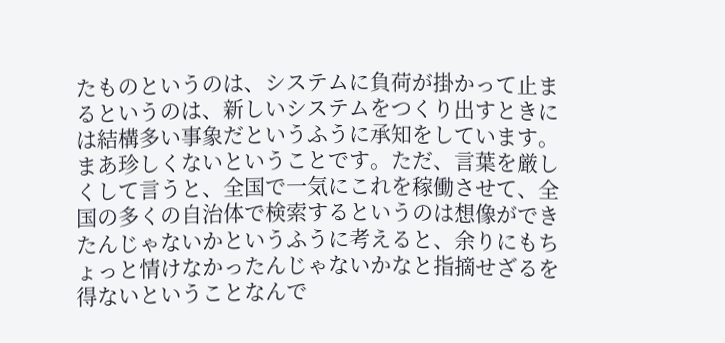たものというのは、システムに負荷が掛かって止まるというのは、新しいシステムをつくり出すときには結構多い事象だというふうに承知をしています。まあ珍しくないということです。ただ、言葉を厳しくして言うと、全国で一気にこれを稼働させて、全国の多くの自治体で検索するというのは想像ができたんじゃないかというふうに考えると、余りにもちょっと情けなかったんじゃないかなと指摘せざるを得ないということなんで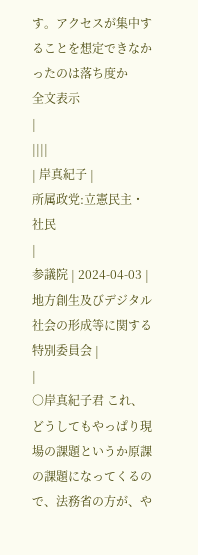す。アクセスが集中することを想定できなかったのは落ち度か
全文表示
|
||||
| 岸真紀子 |
所属政党:立憲民主・社民
|
参議院 | 2024-04-03 | 地方創生及びデジタル社会の形成等に関する特別委員会 |
|
○岸真紀子君 これ、どうしてもやっぱり現場の課題というか原課の課題になってくるので、法務省の方が、や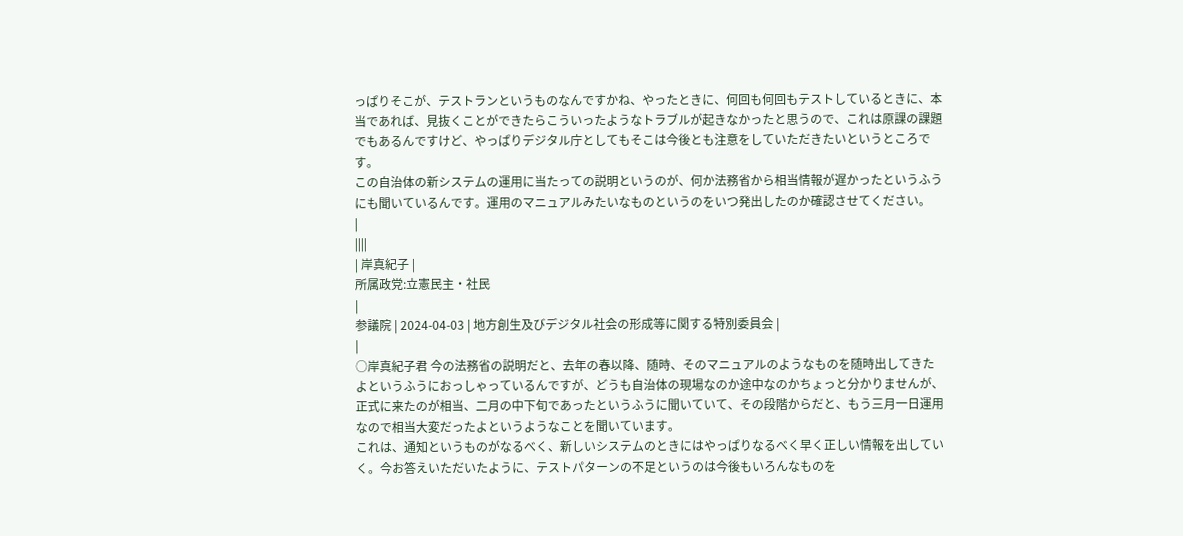っぱりそこが、テストランというものなんですかね、やったときに、何回も何回もテストしているときに、本当であれば、見抜くことができたらこういったようなトラブルが起きなかったと思うので、これは原課の課題でもあるんですけど、やっぱりデジタル庁としてもそこは今後とも注意をしていただきたいというところです。
この自治体の新システムの運用に当たっての説明というのが、何か法務省から相当情報が遅かったというふうにも聞いているんです。運用のマニュアルみたいなものというのをいつ発出したのか確認させてください。
|
||||
| 岸真紀子 |
所属政党:立憲民主・社民
|
参議院 | 2024-04-03 | 地方創生及びデジタル社会の形成等に関する特別委員会 |
|
○岸真紀子君 今の法務省の説明だと、去年の春以降、随時、そのマニュアルのようなものを随時出してきたよというふうにおっしゃっているんですが、どうも自治体の現場なのか途中なのかちょっと分かりませんが、正式に来たのが相当、二月の中下旬であったというふうに聞いていて、その段階からだと、もう三月一日運用なので相当大変だったよというようなことを聞いています。
これは、通知というものがなるべく、新しいシステムのときにはやっぱりなるべく早く正しい情報を出していく。今お答えいただいたように、テストパターンの不足というのは今後もいろんなものを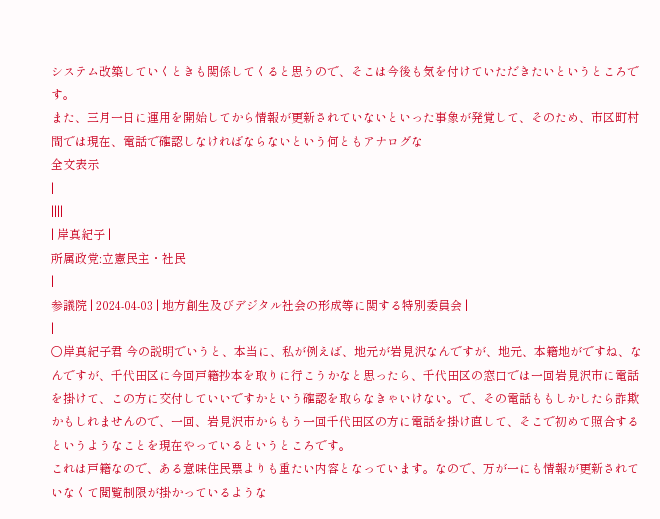システム改築していくときも関係してくると思うので、そこは今後も気を付けていただきたいというところです。
また、三月一日に運用を開始してから情報が更新されていないといった事象が発覚して、そのため、市区町村間では現在、電話で確認しなければならないという何ともアナログな
全文表示
|
||||
| 岸真紀子 |
所属政党:立憲民主・社民
|
参議院 | 2024-04-03 | 地方創生及びデジタル社会の形成等に関する特別委員会 |
|
○岸真紀子君 今の説明でいうと、本当に、私が例えば、地元が岩見沢なんですが、地元、本籍地がですね、なんですが、千代田区に今回戸籍抄本を取りに行こうかなと思ったら、千代田区の窓口では一回岩見沢市に電話を掛けて、この方に交付していいですかという確認を取らなきゃいけない。で、その電話ももしかしたら詐欺かもしれませんので、一回、岩見沢市からもう一回千代田区の方に電話を掛け直して、そこで初めて照合するというようなことを現在やっているというところです。
これは戸籍なので、ある意味住民票よりも重たい内容となっています。なので、万が一にも情報が更新されていなくて閲覧制限が掛かっているような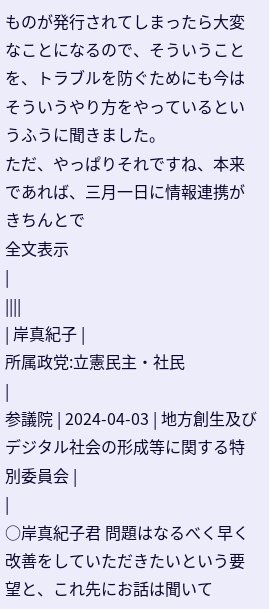ものが発行されてしまったら大変なことになるので、そういうことを、トラブルを防ぐためにも今はそういうやり方をやっているというふうに聞きました。
ただ、やっぱりそれですね、本来であれば、三月一日に情報連携がきちんとで
全文表示
|
||||
| 岸真紀子 |
所属政党:立憲民主・社民
|
参議院 | 2024-04-03 | 地方創生及びデジタル社会の形成等に関する特別委員会 |
|
○岸真紀子君 問題はなるべく早く改善をしていただきたいという要望と、これ先にお話は聞いて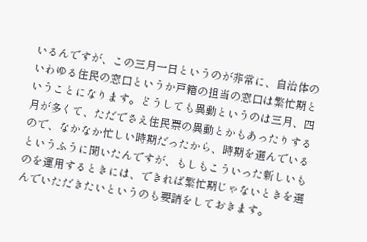いるんですが、この三月一日というのが非常に、自治体のいわゆる住民の窓口というか戸籍の担当の窓口は繁忙期ということになります。どうしても異動というのは三月、四月が多くて、ただでさえ住民票の異動とかもあったりするので、なかなか忙しい時期だったから、時期を選んでいるというふうに聞いたんですが、もしもこういった新しいものを運用するときには、できれば繁忙期じゃないときを選んでいただきたいというのも要請をしておきます。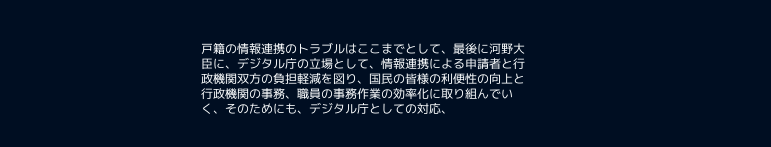戸籍の情報連携のトラブルはここまでとして、最後に河野大臣に、デジタル庁の立場として、情報連携による申請者と行政機関双方の負担軽減を図り、国民の皆様の利便性の向上と行政機関の事務、職員の事務作業の効率化に取り組んでいく、そのためにも、デジタル庁としての対応、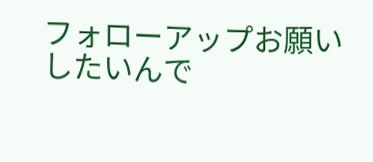フォローアップお願いしたいんで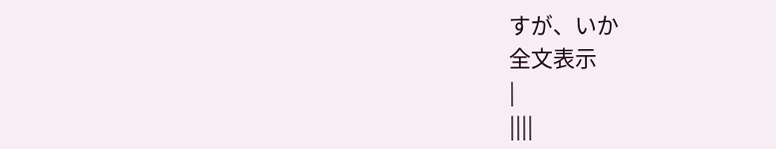すが、いか
全文表示
|
||||